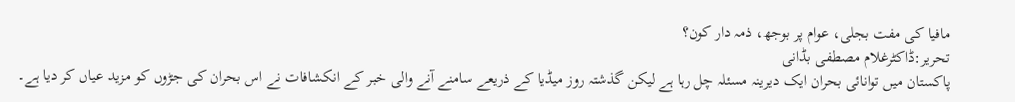مافیا کی مفت بجلی، عوام پر بوجھ، ذمہ دار کون؟
تحریر:ڈاکٹرغلام مصطفی بڈانی
پاکستان میں توانائی بحران ایک دیرینہ مسئلہ چل رہا ہے لیکن گذشتہ روز میڈیا کے ذریعے سامنے آنے والی خبر کے انکشافات نے اس بحران کی جڑوں کو مزید عیاں کر دیا ہے۔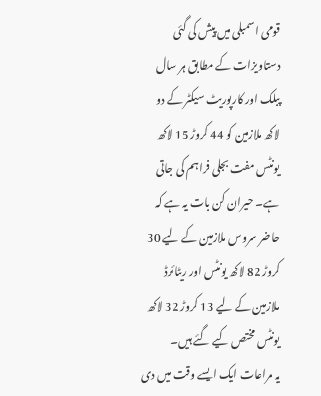قومی اسمبلی میں پیش کی گئی دستاویزات کے مطابق ہر سال پبلک اور کارپوریٹ سیکٹر کے دو لاکھ ملازمین کو 44 کروڑ 15 لاکھ یونٹس مفت بجلی فراہم کی جاتی ہے۔ حیران کن بات یہ ہے کہ حاضر سروس ملازمین کے لیے 30 کروڑ 82 لاکھ یونٹس اور ریٹائرڈ ملازمین کے لیے 13 کروڑ 32 لاکھ یونٹس مختص کیے گئے ہیں۔
یہ مراعات ایک ایسے وقت میں دی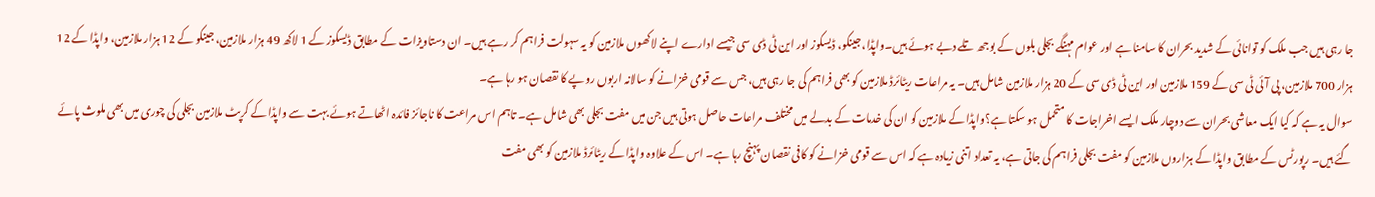جا رہی ہیں جب ملک کو توانائی کے شدید بحران کا سامنا ہے اور عوام مہنگے بجلی بلوں کے بوجھ تلے دبے ہوئے ہیں۔واپڈا، جینکو، ڈیسکوز اور این ٹی ڈی سی جیسے ادارے اپنے لاکھوں ملازمین کو یہ سہولت فراہم کر رہے ہیں۔ ان دستاویزات کے مطابق ڈیسکوز کے 1 لاکھ 49 ہزار ملازمین، جینکو کے 12 ہزار ملازمین، واپڈا کے 12 ہزار 700 ملازمین، پی آئی ٹی سی کے 159 ملازمین اور این ٹی ڈی سی کے 20 ہزار ملازمین شامل ہیں۔ یہ مراعات ریٹائرڈ ملازمین کو بھی فراہم کی جا رہی ہیں، جس سے قومی خزانے کو سالانہ اربوں روپے کا نقصان ہو رہا ہے۔
سوال یہ ہے کہ کیا ایک معاشی بحران سے دوچار ملک ایسے اخراجات کا متحمل ہو سکتا ہے؟واپڈا کے ملازمین کو ان کی خدمات کے بدلے میں مختلف مراعات حاصل ہوتی ہیں جن میں مفت بجلی بھی شامل ہے۔ تاہم اس مراعت کا ناجائز فائدہ اٹھاتے ہوئے بہت سے واپڈا کے کرپٹ ملازمین بجلی کی چوری میں بھی ملوث پائے گئے ہیں۔ رپورٹس کے مطابق واپڈا کے ہزاروں ملازمین کو مفت بجلی فراہم کی جاتی ہے، یہ تعداد اتنی زیادہ ہے کہ اس سے قومی خزانے کو کافی نقصان پہنچ رہا ہے۔ اس کے علاوہ واپڈا کے ریٹائرڈ ملازمین کو بھی مفت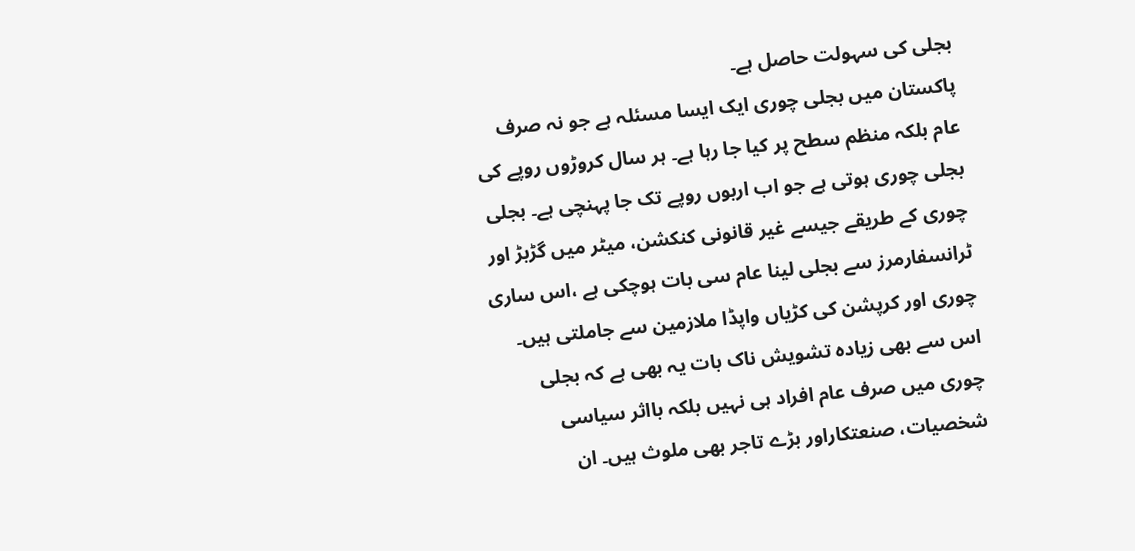بجلی کی سہولت حاصل ہے۔
پاکستان میں بجلی چوری ایک ایسا مسئلہ ہے جو نہ صرف عام بلکہ منظم سطح پر کیا جا رہا ہے۔ ہر سال کروڑوں روپے کی بجلی چوری ہوتی ہے جو اب اربوں روپے تک جا پہنچی ہے۔ بجلی چوری کے طریقے جیسے غیر قانونی کنکشن، میٹر میں گڑبڑ اور ٹرانسفارمرز سے بجلی لینا عام سی بات ہوچکی ہے ،اس ساری چوری اور کرپشن کی کڑیاں واپڈا ملازمین سے جاملتی ہیں۔ اس سے بھی زیادہ تشویش ناک بات یہ بھی ہے کہ بجلی چوری میں صرف عام افراد ہی نہیں بلکہ بااثر سیاسی شخصیات، صنعتکاراور بڑے تاجر بھی ملوث ہیں۔ ان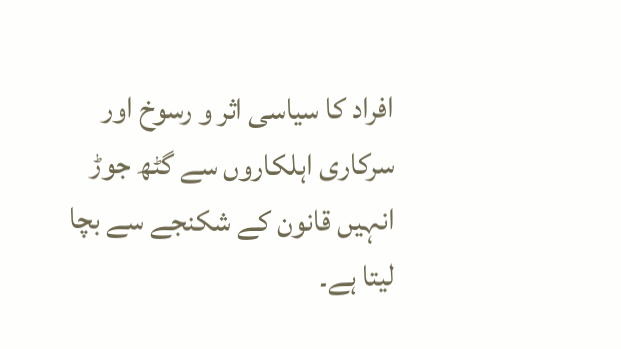افراد کا سیاسی اثر و رسوخ اور سرکاری اہلکاروں سے گٹھ جوڑ انہیں قانون کے شکنجے سے بچا لیتا ہے۔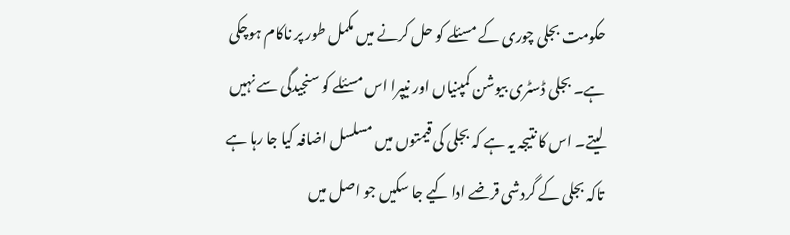حکومت بجلی چوری کے مسئلے کو حل کرنے میں مکمل طور پر ناکام ہوچکی ہے۔ بجلی ڈسٹری بیوشن کمپنیاں اور نیپرا اس مسئلے کو سنجیدگی سے نہیں لیتے۔ اس کا نتیجہ یہ ہے کہ بجلی کی قیمتوں میں مسلسل اضافہ کیا جا رہا ہے تاکہ بجلی کے گردشی قرضے ادا کیے جا سکیں جو اصل میں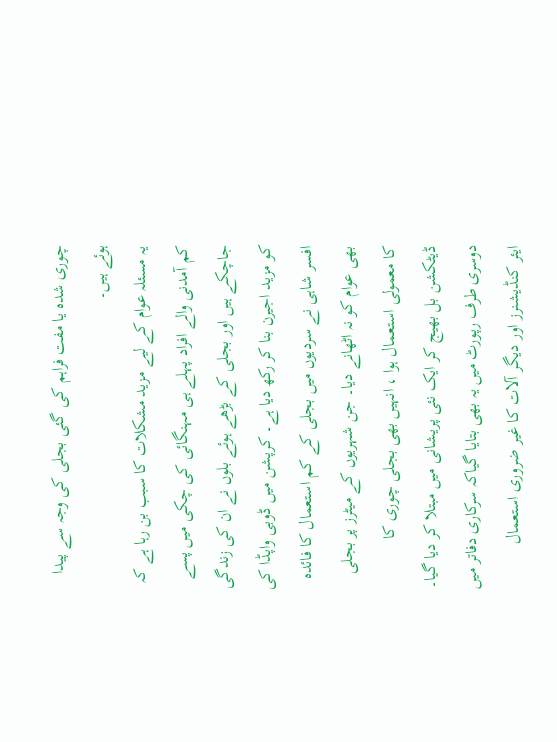چوری شدہ یا مفت فراہم کی گئی بجلی کی وجہ سے پیدا ہوئے ہیں۔
یہ مسئلہ عوام کے لیے مزید مشکلات کا سبب بن رہا ہے کہ کم آمدنی والے افراد پہلے ہی مہنگائی کی چکی میں پسے جاچکے ہیں اور بجلی کے بڑھے ہوئے بلوں نے ان کی زندگی کو مزید اجیرن بنا کر رکھ دیا ہے۔ کرپشن میں ڈوبی واپڈا کی افسر شاہی نے سردیوں میں بجلی کے کم استعمال کا فائدہ بھی عوام کو نہ اٹھانے دیا۔ جن شہریوں کے میٹرز پر بجلی کا معمولی استعمال ہوا ، انہیں بھی بجلی چوری کا ڈیٹکشن بل بھیج کر ایک نئی پریشانی میں مبتلا کر دیا گیا۔
دوسری طرف رپورٹ میں یہ بھی بتایا گیاکہ سرکاری دفاتر میں ایئر کنڈیشنرز اور دیگر آلات کا غیر ضروری استعمال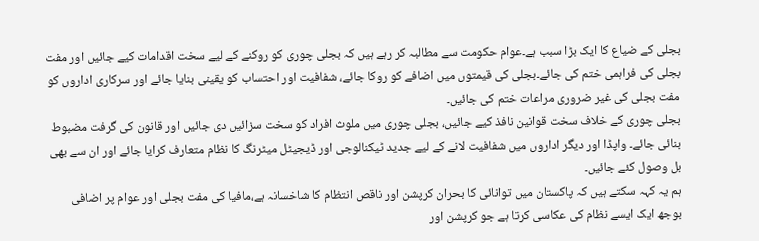بجلی کے ضیاع کا ایک بڑا سبب ہے۔عوام حکومت سے مطالبہ کر رہے ہیں کہ بجلی چوری کو روکنے کے لیے سخت اقدامات کیے جائیں اور مفت بجلی کی فراہمی ختم کی جائے۔بجلی کی قیمتوں میں اضافے کو روکا جائے، شفافیت اور احتساب کو یقینی بنایا جائے اور سرکاری اداروں کو مفت بجلی کی غیر ضروری مراعات ختم کی جائیں۔
بجلی چوری کے خلاف سخت قوانین نافذ کیے جائیں، بجلی چوری میں ملوث افراد کو سخت سزائیں دی جائیں اور قانون کی گرفت مضبوط بنائی جائے۔ واپڈا اور دیگر اداروں میں شفافیت لانے کے لیے جدید ٹیکنالوجی اور ڈیجیٹل میٹرنگ کا نظام متعارف کرایا جائے اور ان سے بھی بل وصول کئے جائیں۔
ہم یہ کہہ سکتے ہیں کہ پاکستان میں توانائی کا بحران کرپشن اور ناقص انتظام کا شاخسانہ ہے،مافیا کی مفت بجلی اور عوام پر اضافی بوجھ ایک ایسے نظام کی عکاسی کرتا ہے جو کرپشن اور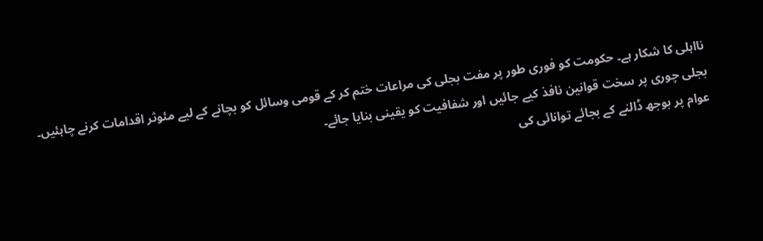نااہلی کا شکار ہے۔ حکومت کو فوری طور پر مفت بجلی کی مراعات ختم کر کے قومی وسائل کو بچانے کے لیے مئوثر اقدامات کرنے چاہئیں۔ بجلی چوری پر سخت قوانین نافذ کیے جائیں اور شفافیت کو یقینی بنایا جائے۔
عوام پر بوجھ ڈالنے کے بجائے توانائی کی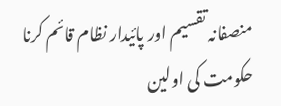منصفانہ تقسیم اور پائیدار نظام قائم کرنا حکومت کی اولین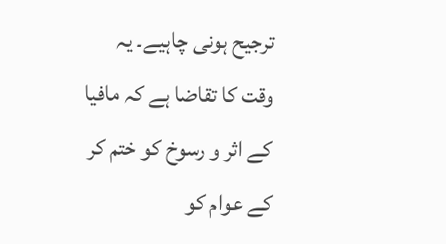ترجیح ہونی چاہیے۔ یہ وقت کا تقاضا ہے کہ مافیا کے اثر و رسوخ کو ختم کر کے عوام کو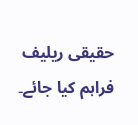حقیقی ریلیف فراہم کیا جائے۔